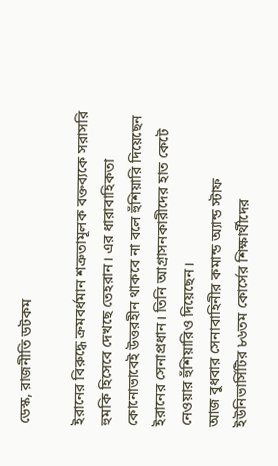ডেস্ক, রাজনীতি ডটকম

ইরানের বিরুদ্ধে ক্রমবর্ধমান শত্রুতামূলক বক্তব্যকে সরাসরি হুমকি হিসেবে দেখছে তেহরান। এর ধারাবাহিকতা কোনোভাবেই উত্তরহীন থাকবে না বলে হুঁশিয়ারি দিয়েছেন ইরানের সেনাপ্রধান। তিনি আগ্রাসনকারীদের হাত কেটে নেওয়ার হুঁশিয়ারিও দিয়েছেন।
আজ বুধবার সেনাবাহিনীর কমান্ড অ্যান্ড স্টাফ ইউনিভার্সিটির ৮৬তম কোর্সের শিক্ষার্থীদের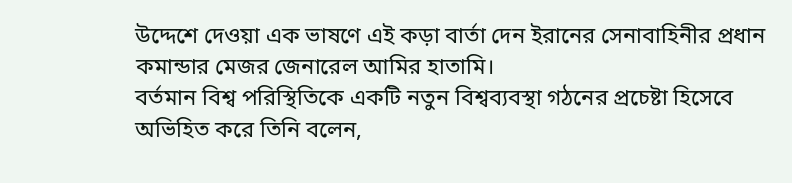উদ্দেশে দেওয়া এক ভাষণে এই কড়া বার্তা দেন ইরানের সেনাবাহিনীর প্রধান কমান্ডার মেজর জেনারেল আমির হাতামি।
বর্তমান বিশ্ব পরিস্থিতিকে একটি নতুন বিশ্বব্যবস্থা গঠনের প্রচেষ্টা হিসেবে অভিহিত করে তিনি বলেন,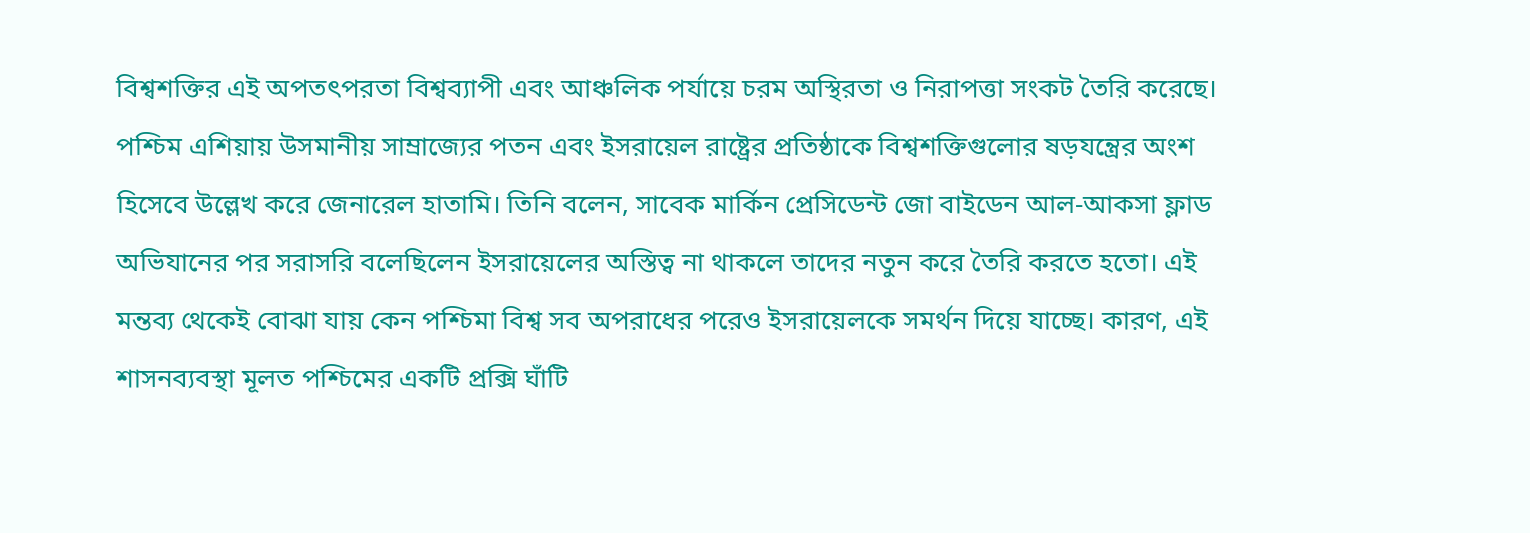বিশ্বশক্তির এই অপতৎপরতা বিশ্বব্যাপী এবং আঞ্চলিক পর্যায়ে চরম অস্থিরতা ও নিরাপত্তা সংকট তৈরি করেছে।
পশ্চিম এশিয়ায় উসমানীয় সাম্রাজ্যের পতন এবং ইসরায়েল রাষ্ট্রের প্রতিষ্ঠাকে বিশ্বশক্তিগুলোর ষড়যন্ত্রের অংশ হিসেবে উল্লেখ করে জেনারেল হাতামি। তিনি বলেন, সাবেক মার্কিন প্রেসিডেন্ট জো বাইডেন আল-আকসা ফ্লাড অভিযানের পর সরাসরি বলেছিলেন ইসরায়েলের অস্তিত্ব না থাকলে তাদের নতুন করে তৈরি করতে হতো। এই মন্তব্য থেকেই বোঝা যায় কেন পশ্চিমা বিশ্ব সব অপরাধের পরেও ইসরায়েলকে সমর্থন দিয়ে যাচ্ছে। কারণ, এই শাসনব্যবস্থা মূলত পশ্চিমের একটি প্রক্সি ঘাঁটি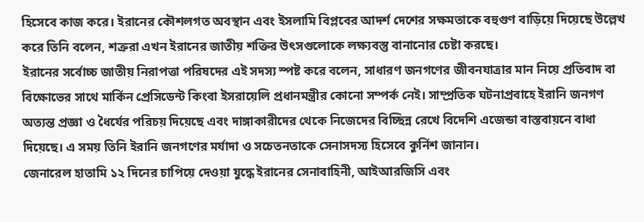হিসেবে কাজ করে। ইরানের কৌশলগত অবস্থান এবং ইসলামি বিপ্লবের আদর্শ দেশের সক্ষমতাকে বহুগুণ বাড়িয়ে দিয়েছে উল্লেখ করে তিনি বলেন, শত্রুরা এখন ইরানের জাতীয় শক্তির উৎসগুলোকে লক্ষ্যবস্তু বানানোর চেষ্টা করছে।
ইরানের সর্বোচ্চ জাতীয় নিরাপত্তা পরিষদের এই সদস্য স্পষ্ট করে বলেন, সাধারণ জনগণের জীবনযাত্রার মান নিয়ে প্রতিবাদ বা বিক্ষোভের সাথে মার্কিন প্রেসিডেন্ট কিংবা ইসরায়েলি প্রধানমন্ত্রীর কোনো সম্পর্ক নেই। সাম্প্রতিক ঘটনাপ্রবাহে ইরানি জনগণ অত্যন্ত প্রজ্ঞা ও ধৈর্যের পরিচয় দিয়েছে এবং দাঙ্গাকারীদের থেকে নিজেদের বিচ্ছিন্ন রেখে বিদেশি এজেন্ডা বাস্তবায়নে বাধা দিয়েছে। এ সময় তিনি ইরানি জনগণের মর্যাদা ও সচেতনতাকে সেনাসদস্য হিসেবে কুর্নিশ জানান।
জেনারেল হাতামি ১২ দিনের চাপিয়ে দেওয়া যুদ্ধে ইরানের সেনাবাহিনী, আইআরজিসি এবং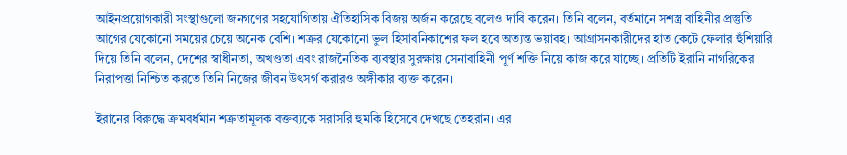আইনপ্রয়োগকারী সংস্থাগুলো জনগণের সহযোগিতায় ঐতিহাসিক বিজয় অর্জন করেছে বলেও দাবি করেন। তিনি বলেন, বর্তমানে সশস্ত্র বাহিনীর প্রস্তুতি আগের যেকোনো সময়ের চেয়ে অনেক বেশি। শত্রুর যেকোনো ভুল হিসাবনিকাশের ফল হবে অত্যন্ত ভয়াবহ। আগ্রাসনকারীদের হাত কেটে ফেলার হুঁশিয়ারি দিয়ে তিনি বলেন, দেশের স্বাধীনতা, অখণ্ডতা এবং রাজনৈতিক ব্যবস্থার সুরক্ষায় সেনাবাহিনী পূর্ণ শক্তি নিয়ে কাজ করে যাচ্ছে। প্রতিটি ইরানি নাগরিকের নিরাপত্তা নিশ্চিত করতে তিনি নিজের জীবন উৎসর্গ করারও অঙ্গীকার ব্যক্ত করেন।

ইরানের বিরুদ্ধে ক্রমবর্ধমান শত্রুতামূলক বক্তব্যকে সরাসরি হুমকি হিসেবে দেখছে তেহরান। এর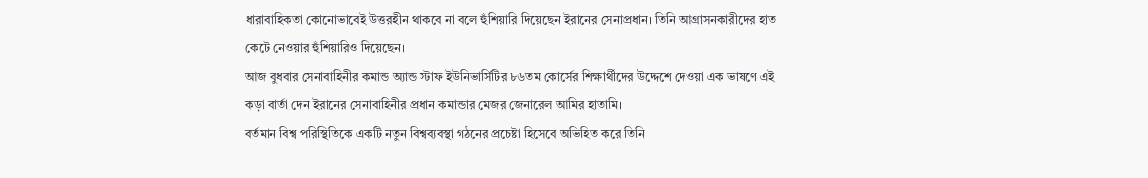ধারাবাহিকতা কোনোভাবেই উত্তরহীন থাকবে না বলে হুঁশিয়ারি দিয়েছেন ইরানের সেনাপ্রধান। তিনি আগ্রাসনকারীদের হাত কেটে নেওয়ার হুঁশিয়ারিও দিয়েছেন।
আজ বুধবার সেনাবাহিনীর কমান্ড অ্যান্ড স্টাফ ইউনিভার্সিটির ৮৬তম কোর্সের শিক্ষার্থীদের উদ্দেশে দেওয়া এক ভাষণে এই কড়া বার্তা দেন ইরানের সেনাবাহিনীর প্রধান কমান্ডার মেজর জেনারেল আমির হাতামি।
বর্তমান বিশ্ব পরিস্থিতিকে একটি নতুন বিশ্বব্যবস্থা গঠনের প্রচেষ্টা হিসেবে অভিহিত করে তিনি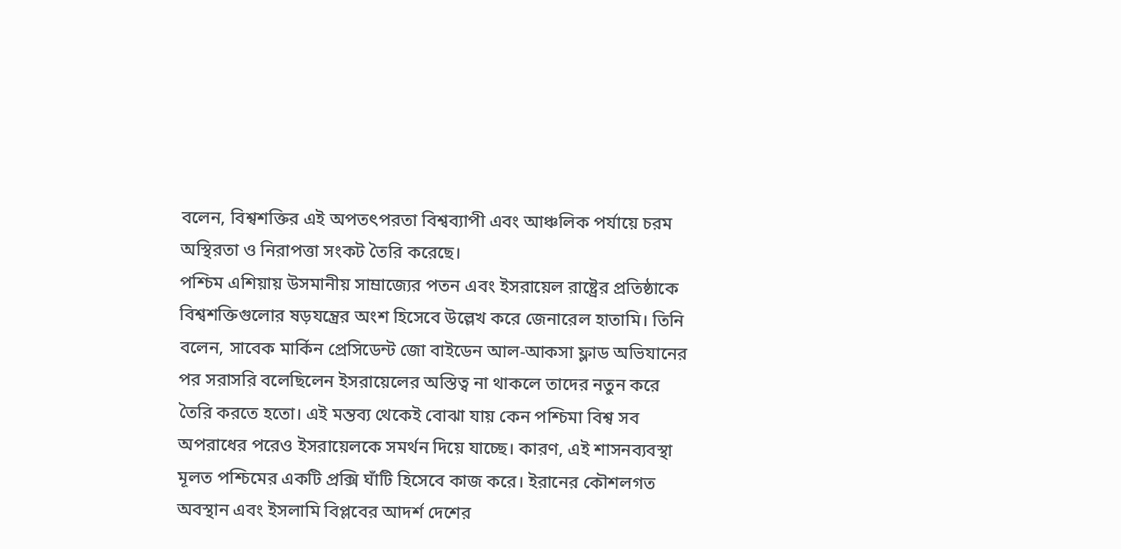বলেন, বিশ্বশক্তির এই অপতৎপরতা বিশ্বব্যাপী এবং আঞ্চলিক পর্যায়ে চরম অস্থিরতা ও নিরাপত্তা সংকট তৈরি করেছে।
পশ্চিম এশিয়ায় উসমানীয় সাম্রাজ্যের পতন এবং ইসরায়েল রাষ্ট্রের প্রতিষ্ঠাকে বিশ্বশক্তিগুলোর ষড়যন্ত্রের অংশ হিসেবে উল্লেখ করে জেনারেল হাতামি। তিনি বলেন, সাবেক মার্কিন প্রেসিডেন্ট জো বাইডেন আল-আকসা ফ্লাড অভিযানের পর সরাসরি বলেছিলেন ইসরায়েলের অস্তিত্ব না থাকলে তাদের নতুন করে তৈরি করতে হতো। এই মন্তব্য থেকেই বোঝা যায় কেন পশ্চিমা বিশ্ব সব অপরাধের পরেও ইসরায়েলকে সমর্থন দিয়ে যাচ্ছে। কারণ, এই শাসনব্যবস্থা মূলত পশ্চিমের একটি প্রক্সি ঘাঁটি হিসেবে কাজ করে। ইরানের কৌশলগত অবস্থান এবং ইসলামি বিপ্লবের আদর্শ দেশের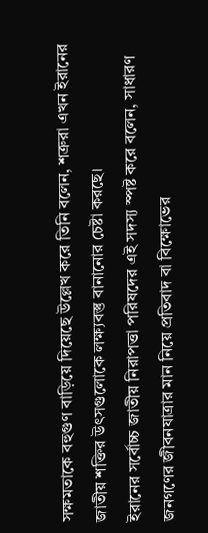সক্ষমতাকে বহুগুণ বাড়িয়ে দিয়েছে উল্লেখ করে তিনি বলেন, শত্রুরা এখন ইরানের জাতীয় শক্তির উৎসগুলোকে লক্ষ্যবস্তু বানানোর চেষ্টা করছে।
ইরানের সর্বোচ্চ জাতীয় নিরাপত্তা পরিষদের এই সদস্য স্পষ্ট করে বলেন, সাধারণ জনগণের জীবনযাত্রার মান নিয়ে প্রতিবাদ বা বিক্ষোভের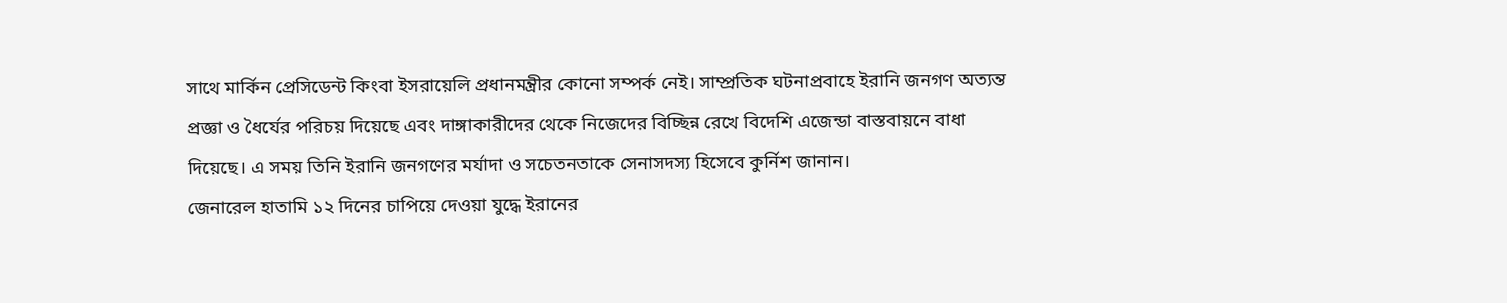সাথে মার্কিন প্রেসিডেন্ট কিংবা ইসরায়েলি প্রধানমন্ত্রীর কোনো সম্পর্ক নেই। সাম্প্রতিক ঘটনাপ্রবাহে ইরানি জনগণ অত্যন্ত প্রজ্ঞা ও ধৈর্যের পরিচয় দিয়েছে এবং দাঙ্গাকারীদের থেকে নিজেদের বিচ্ছিন্ন রেখে বিদেশি এজেন্ডা বাস্তবায়নে বাধা দিয়েছে। এ সময় তিনি ইরানি জনগণের মর্যাদা ও সচেতনতাকে সেনাসদস্য হিসেবে কুর্নিশ জানান।
জেনারেল হাতামি ১২ দিনের চাপিয়ে দেওয়া যুদ্ধে ইরানের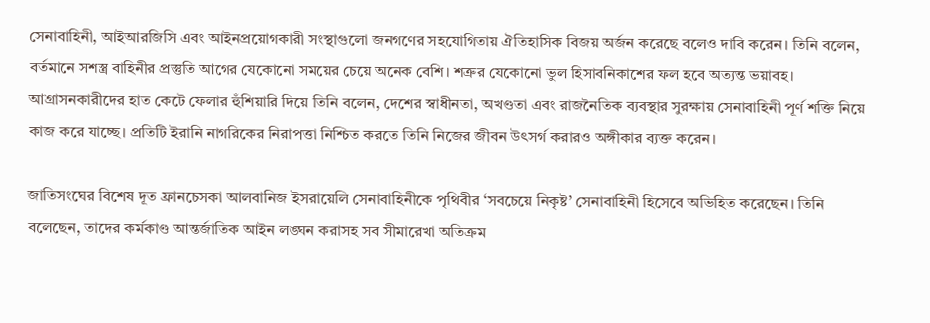সেনাবাহিনী, আইআরজিসি এবং আইনপ্রয়োগকারী সংস্থাগুলো জনগণের সহযোগিতায় ঐতিহাসিক বিজয় অর্জন করেছে বলেও দাবি করেন। তিনি বলেন, বর্তমানে সশস্ত্র বাহিনীর প্রস্তুতি আগের যেকোনো সময়ের চেয়ে অনেক বেশি। শত্রুর যেকোনো ভুল হিসাবনিকাশের ফল হবে অত্যন্ত ভয়াবহ। আগ্রাসনকারীদের হাত কেটে ফেলার হুঁশিয়ারি দিয়ে তিনি বলেন, দেশের স্বাধীনতা, অখণ্ডতা এবং রাজনৈতিক ব্যবস্থার সুরক্ষায় সেনাবাহিনী পূর্ণ শক্তি নিয়ে কাজ করে যাচ্ছে। প্রতিটি ইরানি নাগরিকের নিরাপত্তা নিশ্চিত করতে তিনি নিজের জীবন উৎসর্গ করারও অঙ্গীকার ব্যক্ত করেন।

জাতিসংঘের বিশেষ দূত ফ্রানচেসকা আলবানিজ ইসরায়েলি সেনাবাহিনীকে পৃথিবীর ‘সবচেয়ে নিকৃষ্ট’ সেনাবাহিনী হিসেবে অভিহিত করেছেন। তিনি বলেছেন, তাদের কর্মকাণ্ড আন্তর্জাতিক আইন লঙ্ঘন করাসহ সব সীমারেখা অতিক্রম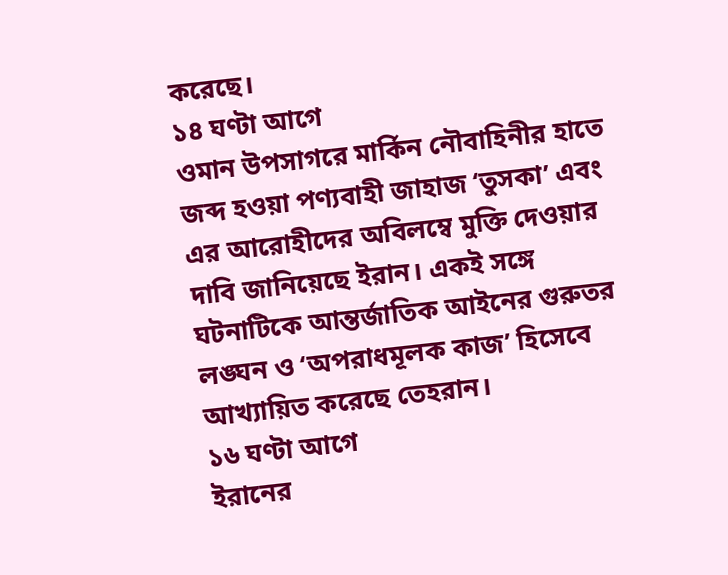করেছে।
১৪ ঘণ্টা আগে
ওমান উপসাগরে মার্কিন নৌবাহিনীর হাতে জব্দ হওয়া পণ্যবাহী জাহাজ ‘তুসকা’ এবং এর আরোহীদের অবিলম্বে মুক্তি দেওয়ার দাবি জানিয়েছে ইরান। একই সঙ্গে ঘটনাটিকে আন্তর্জাতিক আইনের গুরুতর লঙ্ঘন ও ‘অপরাধমূলক কাজ’ হিসেবে আখ্যায়িত করেছে তেহরান।
১৬ ঘণ্টা আগে
ইরানের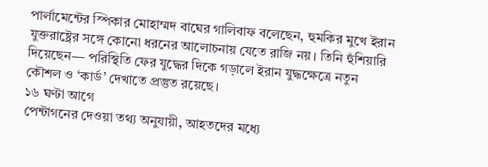পার্লামেন্টের স্পিকার মোহাম্মদ বাঘের গালিবাফ বলেছেন, হুমকির মুখে ইরান যুক্তরাষ্ট্রের সঙ্গে কোনো ধরনের আলোচনায় যেতে রাজি নয়। তিনি হুঁশিয়ারি দিয়েছেন— পরিস্থিতি ফের যুদ্ধের দিকে গড়ালে ইরান যুদ্ধক্ষেত্রে নতুন কৌশল ও ‘কার্ড’ দেখাতে প্রস্তুত রয়েছে।
১৬ ঘণ্টা আগে
পেন্টাগনের দেওয়া তথ্য অনুযায়ী, আহতদের মধ্যে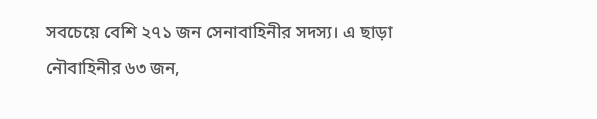সবচেয়ে বেশি ২৭১ জন সেনাবাহিনীর সদস্য। এ ছাড়া নৌবাহিনীর ৬৩ জন,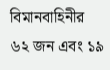বিমানবাহিনীর ৬২ জন এবং ১৯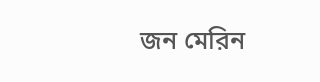জন মেরিন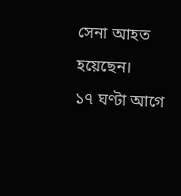সেনা আহত হয়েছেন।
১৭ ঘণ্টা আগে